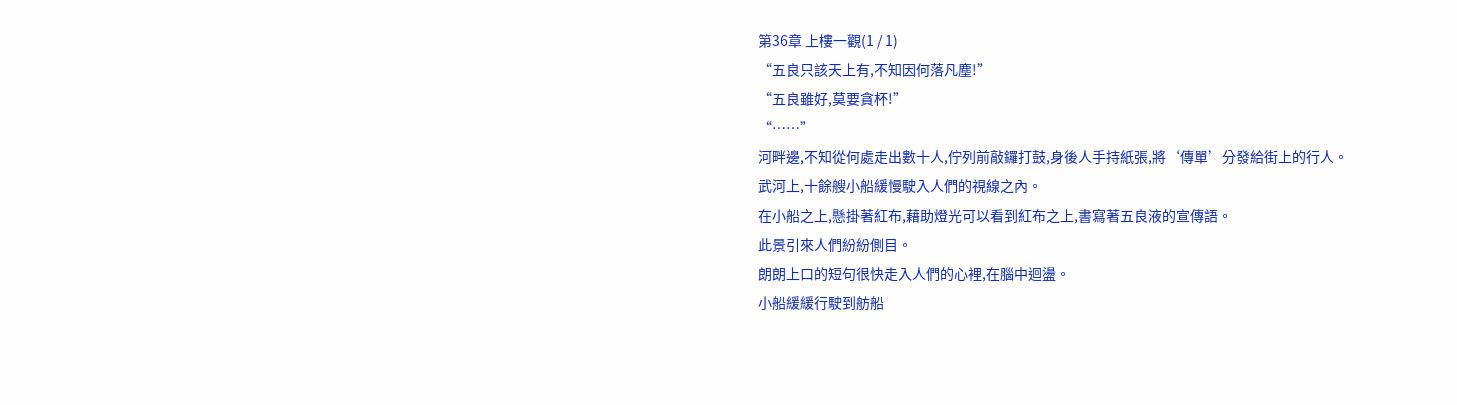第36章 上樓一觀(1 / 1)
“五良只該天上有,不知因何落凡塵!”
“五良雖好,莫要貪杯!”
“……”
河畔邊,不知從何處走出數十人,佇列前敲鑼打鼓,身後人手持紙張,將‘傳單’分發給街上的行人。
武河上,十餘艘小船緩慢駛入人們的視線之內。
在小船之上,懸掛著紅布,藉助燈光可以看到紅布之上,書寫著五良液的宣傳語。
此景引來人們紛紛側目。
朗朗上口的短句很快走入人們的心裡,在腦中迴盪。
小船緩緩行駛到舫船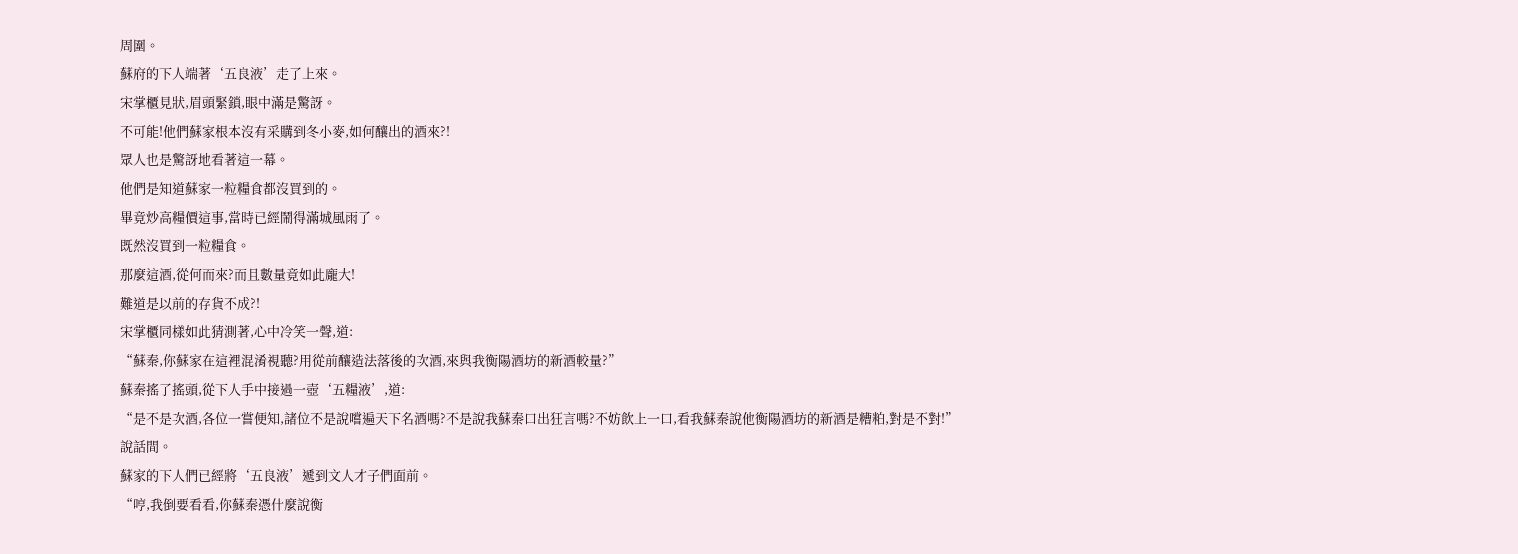周圍。
蘇府的下人端著‘五良液’走了上來。
宋掌櫃見狀,眉頭緊鎖,眼中滿是驚訝。
不可能!他們蘇家根本沒有采購到冬小麥,如何釀出的酒來?!
眾人也是驚訝地看著這一幕。
他們是知道蘇家一粒糧食都沒買到的。
畢竟炒高糧價這事,當時已經鬧得滿城風雨了。
既然沒買到一粒糧食。
那麼這酒,從何而來?而且數量竟如此龐大!
難道是以前的存貨不成?!
宋掌櫃同樣如此猜測著,心中冷笑一聲,道:
“蘇秦,你蘇家在這裡混淆視聽?用從前釀造法落後的次酒,來與我衡陽酒坊的新酒較量?”
蘇秦搖了搖頭,從下人手中接過一壺‘五糧液’,道:
“是不是次酒,各位一嘗便知,諸位不是說嚐遍天下名酒嗎?不是說我蘇秦口出狂言嗎?不妨飲上一口,看我蘇秦說他衡陽酒坊的新酒是糟粕,對是不對!”
說話間。
蘇家的下人們已經將‘五良液’遞到文人才子們面前。
“哼,我倒要看看,你蘇秦憑什麼說衡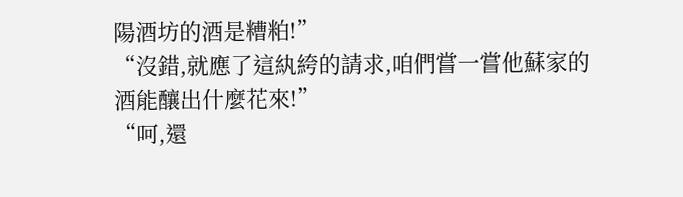陽酒坊的酒是糟粕!”
“沒錯,就應了這紈絝的請求,咱們嘗一嘗他蘇家的酒能釀出什麼花來!”
“呵,還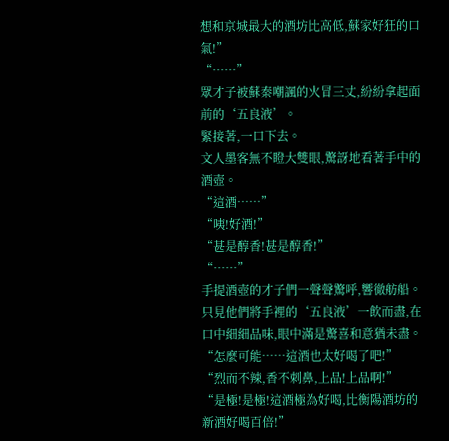想和京城最大的酒坊比高低,蘇家好狂的口氣!”
“……”
眾才子被蘇秦嘲諷的火冒三丈,紛紛拿起面前的‘五良液’。
緊接著,一口下去。
文人墨客無不瞪大雙眼,驚訝地看著手中的酒壺。
“這酒……”
“咦!好酒!”
“甚是醇香!甚是醇香!”
“……”
手提酒壺的才子們一聲聲驚呼,響徹舫船。
只見他們將手裡的‘五良液’一飲而盡,在口中細細品味,眼中滿是驚喜和意猶未盡。
“怎麼可能……這酒也太好喝了吧!”
“烈而不辣,香不刺鼻,上品!上品啊!”
“是極!是極!這酒極為好喝,比衡陽酒坊的新酒好喝百倍!”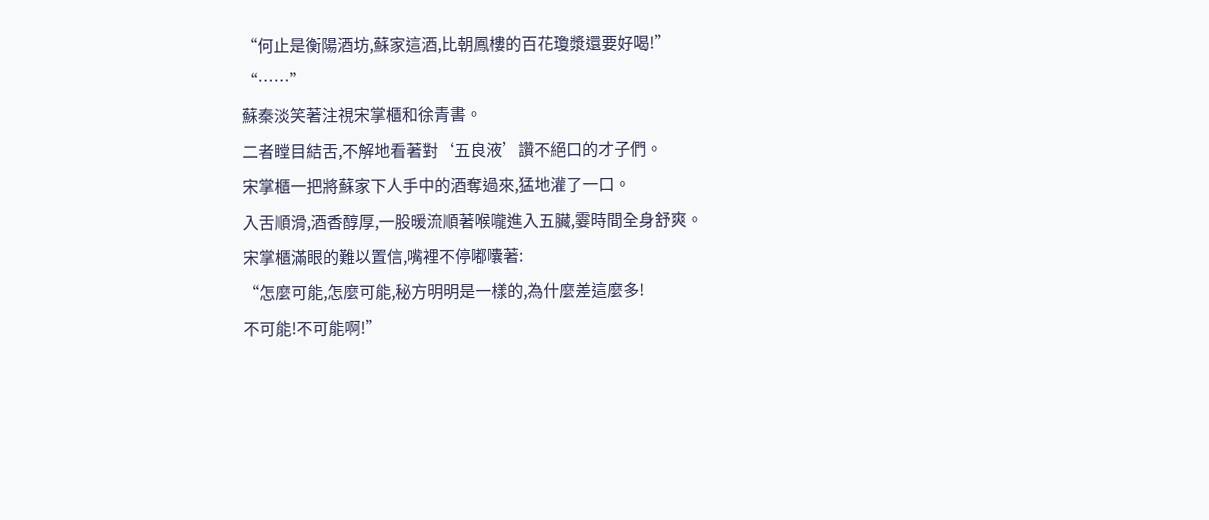“何止是衡陽酒坊,蘇家這酒,比朝鳳樓的百花瓊漿還要好喝!”
“……”
蘇秦淡笑著注視宋掌櫃和徐青書。
二者瞠目結舌,不解地看著對‘五良液’讚不絕口的才子們。
宋掌櫃一把將蘇家下人手中的酒奪過來,猛地灌了一口。
入舌順滑,酒香醇厚,一股暖流順著喉嚨進入五臟,霎時間全身舒爽。
宋掌櫃滿眼的難以置信,嘴裡不停嘟囔著:
“怎麼可能,怎麼可能,秘方明明是一樣的,為什麼差這麼多!
不可能!不可能啊!”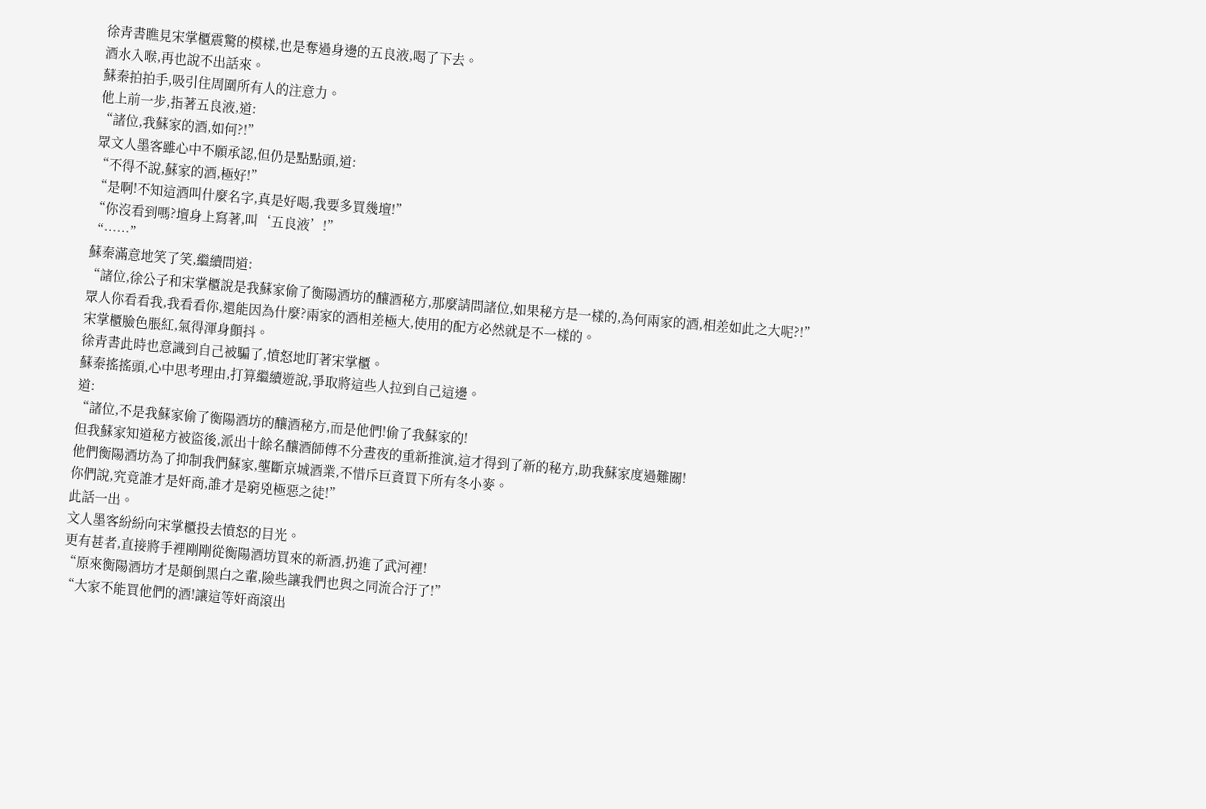徐青書瞧見宋掌櫃震驚的模樣,也是奪過身邊的五良液,喝了下去。
酒水入喉,再也說不出話來。
蘇秦拍拍手,吸引住周圍所有人的注意力。
他上前一步,指著五良液,道:
“諸位,我蘇家的酒,如何?!”
眾文人墨客雖心中不願承認,但仍是點點頭,道:
“不得不說,蘇家的酒,極好!”
“是啊!不知這酒叫什麼名字,真是好喝,我要多買幾壇!”
“你沒看到嗎?壇身上寫著,叫‘五良液’!”
“……”
蘇秦滿意地笑了笑,繼續問道:
“諸位,徐公子和宋掌櫃說是我蘇家偷了衡陽酒坊的釀酒秘方,那麼請問諸位,如果秘方是一樣的,為何兩家的酒,相差如此之大呢?!”
眾人你看看我,我看看你,還能因為什麼?兩家的酒相差極大,使用的配方必然就是不一樣的。
宋掌櫃臉色脹紅,氣得渾身顫抖。
徐青書此時也意識到自己被騙了,憤怒地盯著宋掌櫃。
蘇秦搖搖頭,心中思考理由,打算繼續遊說,爭取將這些人拉到自己這邊。
道:
“諸位,不是我蘇家偷了衡陽酒坊的釀酒秘方,而是他們!偷了我蘇家的!
但我蘇家知道秘方被盜後,派出十餘名釀酒師傅不分晝夜的重新推演,這才得到了新的秘方,助我蘇家度過難關!
他們衡陽酒坊為了抑制我們蘇家,壟斷京城酒業,不惜斥巨資買下所有冬小麥。
你們說,究竟誰才是奸商,誰才是窮兇極惡之徒!”
此話一出。
文人墨客紛紛向宋掌櫃投去憤怒的目光。
更有甚者,直接將手裡剛剛從衡陽酒坊買來的新酒,扔進了武河裡!
“原來衡陽酒坊才是顛倒黑白之輩,險些讓我們也與之同流合汙了!”
“大家不能買他們的酒!讓這等奸商滾出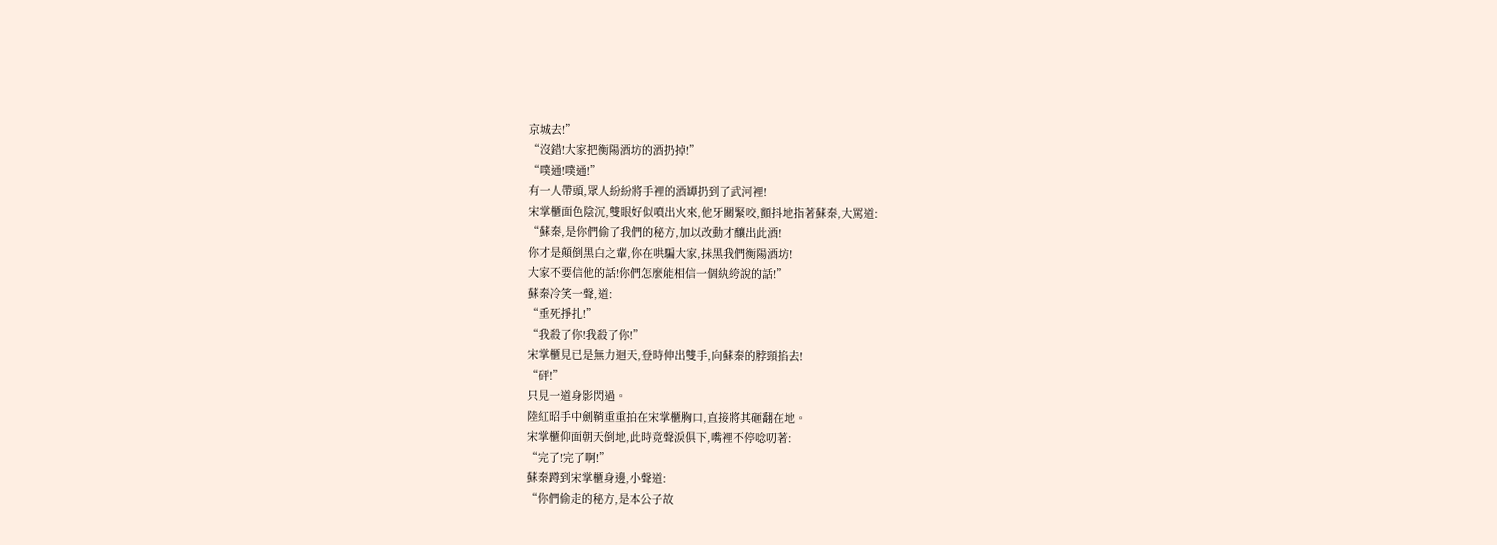京城去!”
“沒錯!大家把衡陽酒坊的酒扔掉!”
“噗通!噗通!”
有一人帶頭,眾人紛紛將手裡的酒罈扔到了武河裡!
宋掌櫃面色陰沉,雙眼好似噴出火來,他牙關緊咬,顫抖地指著蘇秦,大罵道:
“蘇秦,是你們偷了我們的秘方,加以改動才釀出此酒!
你才是顛倒黑白之輩,你在哄騙大家,抹黑我們衡陽酒坊!
大家不要信他的話!你們怎麼能相信一個紈絝說的話!”
蘇秦冷笑一聲,道:
“垂死掙扎!”
“我殺了你!我殺了你!”
宋掌櫃見已是無力迴天,登時伸出雙手,向蘇秦的脖頸掐去!
“砰!”
只見一道身影閃過。
陸紅昭手中劍鞘重重拍在宋掌櫃胸口,直接將其砸翻在地。
宋掌櫃仰面朝天倒地,此時竟聲淚俱下,嘴裡不停唸叨著:
“完了!完了啊!”
蘇秦蹲到宋掌櫃身邊,小聲道:
“你們偷走的秘方,是本公子故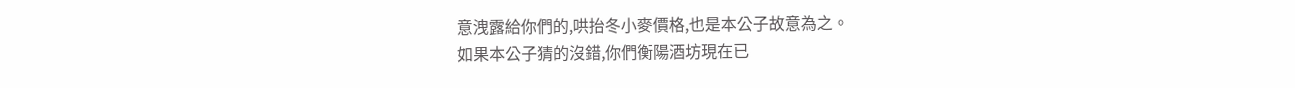意洩露給你們的,哄抬冬小麥價格,也是本公子故意為之。
如果本公子猜的沒錯,你們衡陽酒坊現在已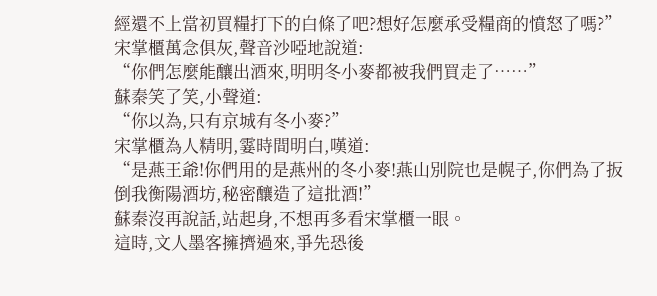經還不上當初買糧打下的白條了吧?想好怎麼承受糧商的憤怒了嗎?”
宋掌櫃萬念俱灰,聲音沙啞地說道:
“你們怎麼能釀出酒來,明明冬小麥都被我們買走了……”
蘇秦笑了笑,小聲道:
“你以為,只有京城有冬小麥?”
宋掌櫃為人精明,霎時間明白,嘆道:
“是燕王爺!你們用的是燕州的冬小麥!燕山別院也是幌子,你們為了扳倒我衡陽酒坊,秘密釀造了這批酒!”
蘇秦沒再說話,站起身,不想再多看宋掌櫃一眼。
這時,文人墨客擁擠過來,爭先恐後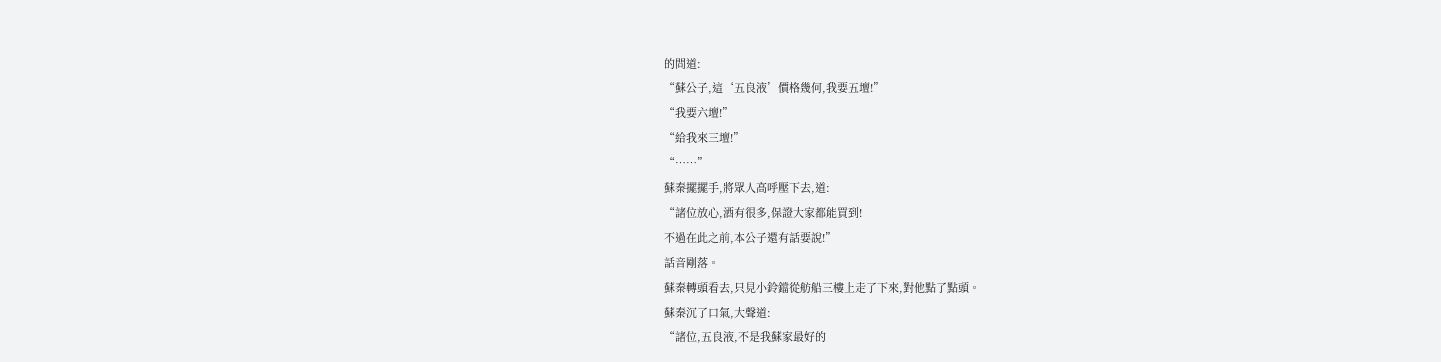的問道:
“蘇公子,這‘五良液’價格幾何,我要五壇!”
“我要六壇!”
“給我來三壇!”
“……”
蘇秦擺擺手,將眾人高呼壓下去,道:
“諸位放心,酒有很多,保證大家都能買到!
不過在此之前,本公子還有話要說!”
話音剛落。
蘇秦轉頭看去,只見小鈴鐺從舫船三樓上走了下來,對他點了點頭。
蘇秦沉了口氣,大聲道:
“諸位,五良液,不是我蘇家最好的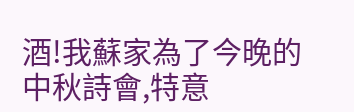酒!我蘇家為了今晚的中秋詩會,特意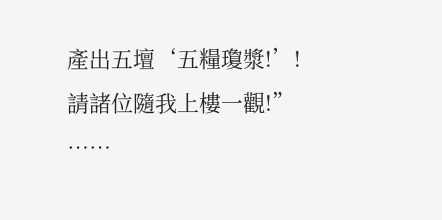產出五壇‘五糧瓊漿!’!
請諸位隨我上樓一觀!”
……